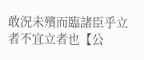敢況未殯而臨諸臣乎立者不宜立者也【公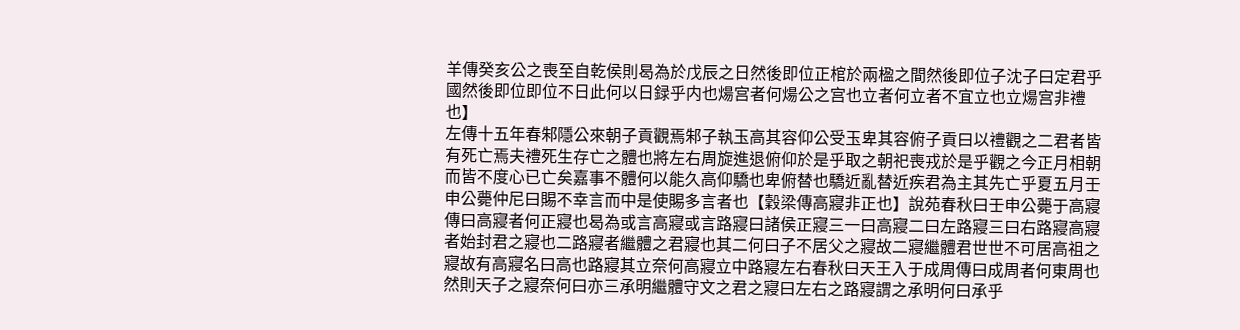羊傳癸亥公之喪至自乾侯則曷為於戊辰之日然後即位正棺於兩楹之間然後即位子沈子曰定君乎國然後即位即位不日此何以日録乎内也煬宫者何煬公之宫也立者何立者不宜立也立煬宫非禮也】
左傳十五年春邾隱公來朝子貢觀焉邾子執玉高其容仰公受玉卑其容俯子貢曰以禮觀之二君者皆有死亡焉夫禮死生存亡之體也將左右周旋進退俯仰於是乎取之朝祀喪戎於是乎觀之今正月相朝而皆不度心已亡矣嘉事不體何以能久高仰驕也卑俯替也驕近亂替近疾君為主其先亡乎夏五月壬申公薨仲尼曰賜不幸言而中是使賜多言者也【穀梁傳高寢非正也】說苑春秋曰壬申公薨于高寢傳曰高寢者何正寢也曷為或言高寢或言路寢曰諸侯正寢三一曰高寢二曰左路寢三曰右路寢高寢者始封君之寢也二路寢者繼體之君寢也其二何曰子不居父之寢故二寢繼體君世世不可居高祖之寢故有高寢名曰高也路寢其立奈何高寢立中路寢左右春秋曰天王入于成周傳曰成周者何東周也然則天子之寢奈何曰亦三承明繼體守文之君之寢曰左右之路寢謂之承明何曰承乎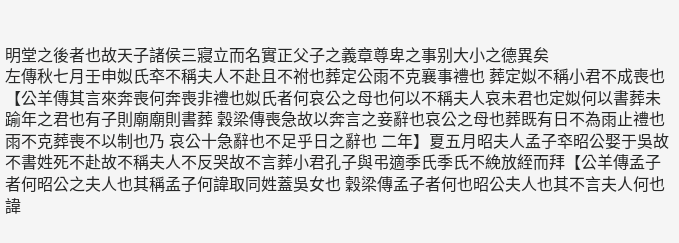明堂之後者也故天子諸侯三寢立而名實正父子之義章尊卑之事别大小之德異矣
左傳秋七月壬申姒氏䘚不稱夫人不赴且不祔也葬定公雨不克襄事禮也 葬定姒不稱小君不成喪也【公羊傳其言來奔喪何奔喪非禮也姒氏者何哀公之母也何以不稱夫人哀未君也定姒何以書葬未踰年之君也有子則廟廟則書葬 穀梁傳喪急故以奔言之妾辭也哀公之母也葬既有日不為雨止禮也雨不克葬喪不以制也乃 哀公十急辭也不足乎日之辭也 二年】夏五月昭夫人孟子䘚昭公娶于吳故不書姓死不赴故不稱夫人不反哭故不言葬小君孔子與弔適季氏季氏不絻放絰而拜【公羊傳孟子者何昭公之夫人也其稱孟子何諱取同姓蓋吳女也 穀梁傳孟子者何也昭公夫人也其不言夫人何也諱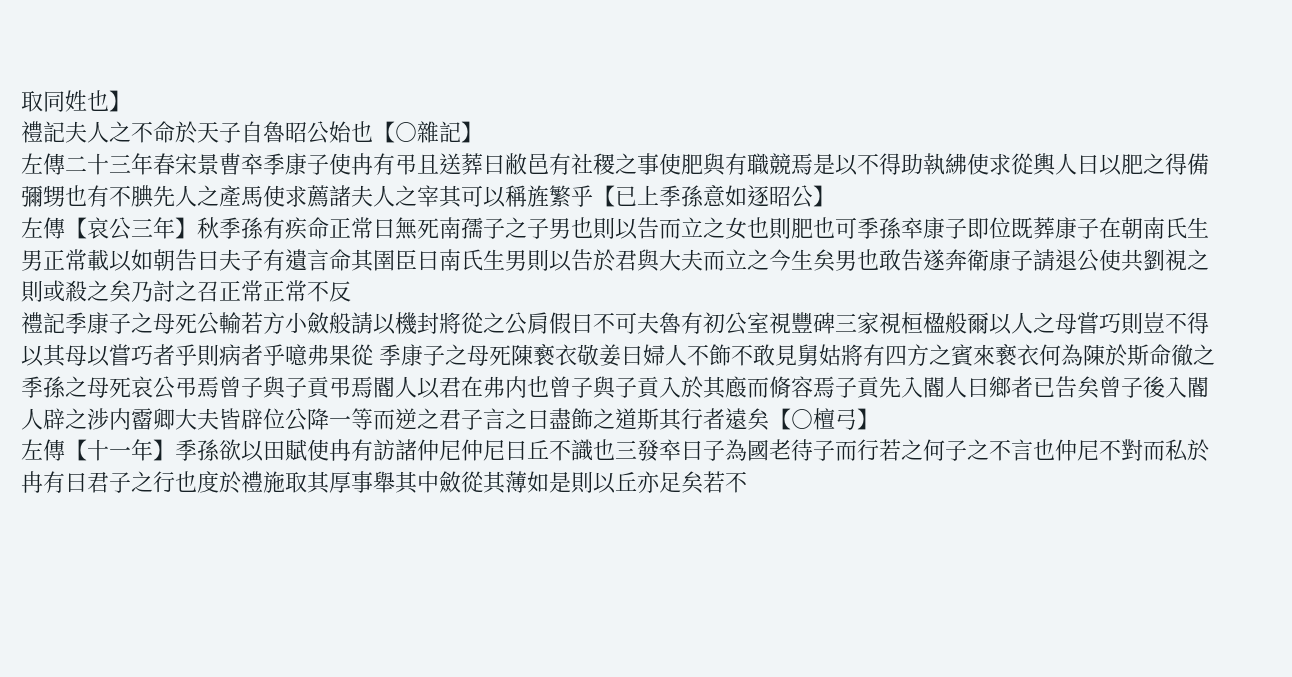取同姓也】
禮記夫人之不命於天子自魯昭公始也【○雜記】
左傳二十三年春宋景曹䘚季康子使冉有弔且送葬曰敝邑有社稷之事使肥與有職競焉是以不得助執紼使求從輿人曰以肥之得備彌甥也有不腆先人之產馬使求薦諸夫人之宰其可以稱旌繁乎【已上季孫意如逐昭公】
左傳【哀公三年】秋季孫有疾命正常曰無死南孺子之子男也則以告而立之女也則肥也可季孫䘚康子即位既葬康子在朝南氏生男正常載以如朝告曰夫子有遺言命其圉臣曰南氏生男則以告於君與大夫而立之今生矣男也敢告遂奔衛康子請退公使共劉視之則或殺之矣乃討之召正常正常不反
禮記季康子之母死公輸若方小斂般請以機封將從之公肩假曰不可夫魯有初公室視豐碑三家視桓楹般爾以人之母嘗巧則豈不得以其母以嘗巧者乎則病者乎噫弗果從 季康子之母死陳䙝衣敬姜曰婦人不飾不敢見舅姑將有四方之賓來䙝衣何為陳於斯命徹之 季孫之母死哀公弔焉曾子與子貢弔焉閽人以君在弗内也曾子與子貢入於其廏而脩容焉子貢先入閽人曰鄉者已告矣曾子後入閽人辟之涉内霤卿大夫皆辟位公降一等而逆之君子言之曰盡飾之道斯其行者遠矣【○檀弓】
左傳【十一年】季孫欲以田賦使冉有訪諸仲尼仲尼曰丘不識也三發䘚曰子為國老待子而行若之何子之不言也仲尼不對而私於冉有曰君子之行也度於禮施取其厚事舉其中斂從其薄如是則以丘亦足矣若不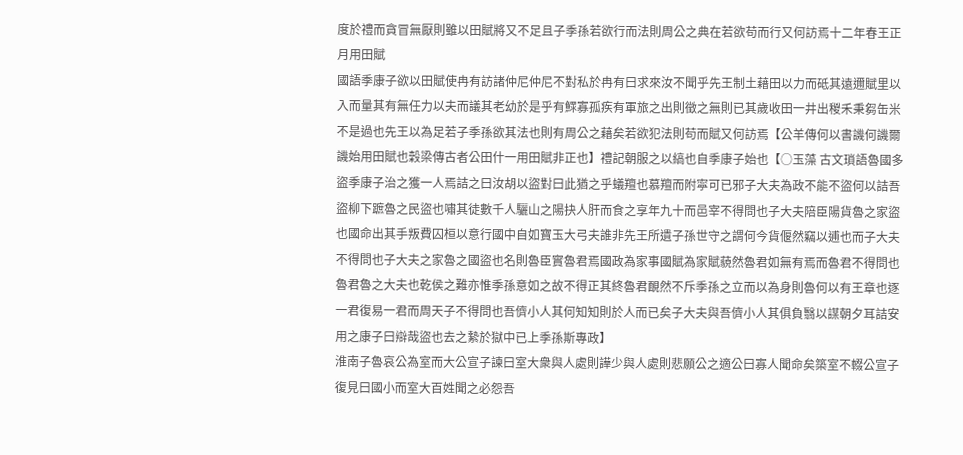度於禮而貪冒無厭則雖以田賦將又不足且子季孫若欲行而法則周公之典在若欲苟而行又何訪焉十二年春王正月用田賦
國語季康子欲以田賦使冉有訪諸仲尼仲尼不對私於冉有曰求來汝不聞乎先王制土藉田以力而砥其遠邇賦里以入而量其有無任力以夫而議其老幼於是乎有鰥寡孤疾有軍旅之出則徵之無則已其歲收田一井出稯禾秉芻缶米不是過也先王以為足若子季孫欲其法也則有周公之藉矣若欲犯法則苟而賦又何訪焉【公羊傳何以書譏何譏爾譏始用田賦也穀梁傳古者公田什一用田賦非正也】禮記朝服之以縞也自季康子始也【○玉藻 古文瑣語魯國多盜季康子治之獲一人焉詰之曰汝胡以盜對曰此猶之乎蟻羶也慕羶而附寜可已邪子大夫為政不能不盜何以詰吾盜柳下蹠魯之民盜也嘯其徒數千人驪山之陽抉人肝而食之享年九十而邑宰不得問也子大夫陪臣陽貨魯之家盜也國命出其手叛費囚桓以意行國中自如寶玉大弓夫誰非先王所遺子孫世守之謂何今貨偃然竊以逋也而子大夫不得問也子大夫之家魯之國盜也名則魯臣實魯君焉國政為家事國賦為家賦藐然魯君如無有焉而魯君不得問也魯君魯之大夫也乾侯之難亦惟季孫意如之故不得正其終魯君靦然不斥季孫之立而以為身則魯何以有王章也逐一君復易一君而周天子不得問也吾儕小人其何知知則於人而已矣子大夫與吾儕小人其俱負翳以謀朝夕耳詰安用之康子曰辯哉盜也去之縶於獄中已上季孫斯專政】
淮南子魯哀公為室而大公宣子諫曰室大衆與人處則譁少與人處則悲願公之適公曰寡人聞命矣築室不輟公宣子復見曰國小而室大百姓聞之必怨吾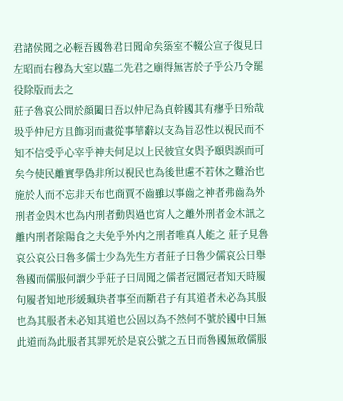君諸侯聞之必輕吾國魯君曰聞命矣築室不輟公宣子復見曰左昭而右穆為大室以臨二先君之廟得無害於子乎公乃令罷役除版而去之
莊子魯哀公問於顔闔曰吾以仲尼為貞幹國其有瘳乎曰殆哉圾乎仲尼方且飾羽而畫從事華辭以支為旨忍性以視民而不知不信受乎心宰乎神夫何足以上民彼宜女與予頤與誤而可矣今使民離實學偽非所以視民也為後世慮不若休之難治也施於人而不忘非天布也商賈不齒雖以事齒之神者弗齒為外刑者金與木也為内刑者動與過也宵人之離外刑者金木訊之離内刑者隂陽食之夫免乎外内之刑者唯真人能之 莊子見魯哀公哀公曰魯多儒士少為先生方者莊子曰魯少儒哀公曰舉魯國而儒服何謂少乎莊子曰周聞之儒者冠圜冠者知天時履句履者知地形緩珮玦者事至而斷君子有其道者未必為其服也為其服者未必知其道也公固以為不然何不號於國中曰無此道而為此服者其罪死於是哀公號之五日而魯國無敢儒服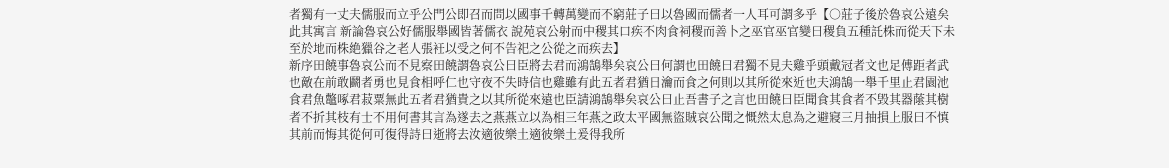者獨有一丈夫儒服而立乎公門公即召而問以國事千轉萬變而不窮莊子曰以魯國而儒者一人耳可謂多乎【○莊子後於魯哀公遠矣此其寓言 新論魯哀公好儒服舉國皆著儒衣 說苑哀公射而中稷其口疾不肉食祠稷而善卜之巫官巫官變曰稷負五種託株而從天下未至於地而株絶獵谷之老人張衽以受之何不告祀之公從之而疾去】
新序田饒事魯哀公而不見察田饒謂魯哀公曰臣將去君而鴻鵠舉矣哀公曰何謂也田饒曰君獨不見夫雞乎頭戴冠者文也足傅距者武也敵在前敢鬬者勇也見食相呼仁也守夜不失時信也雞雖有此五者君猶日瀹而食之何則以其所從來近也夫鴻鵠一舉千里止君園池食君魚鼈啄君菽粟無此五者君猶貴之以其所從來遠也臣請鴻鵠舉矣哀公曰止吾書子之言也田饒曰臣聞食其食者不毁其器䕃其樹者不折其枝有士不用何書其言為遂去之燕燕立以為相三年燕之政太平國無盜賊哀公聞之慨然太息為之避寢三月抽損上服曰不慎其前而悔其從何可復得詩曰逝將去汝適彼樂土適彼樂土爰得我所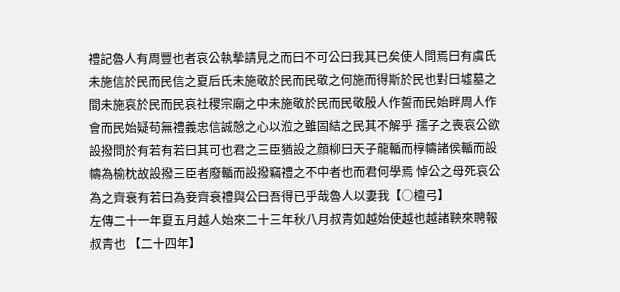禮記魯人有周豐也者哀公執摰請見之而曰不可公曰我其已矣使人問焉曰有虞氏未施信於民而民信之夏后氏未施敬於民而民敬之何施而得斯於民也對曰墟墓之間未施哀於民而民哀社稷宗廟之中未施敬於民而民敬殷人作誓而民始畔周人作會而民始疑苟無禮義忠信誠慤之心以涖之雖固結之民其不解乎 孺子之喪哀公欲設撥問於有若有若曰其可也君之三臣猶設之顔柳曰天子龍輴而椁幬諸侯輴而設幬為榆枕故設撥三臣者廢輴而設撥竊禮之不中者也而君何學焉 悼公之母死哀公為之齊衰有若曰為妾齊衰禮與公曰吾得已乎哉魯人以妻我【○檀弓】
左傳二十一年夏五月越人始來二十三年秋八月叔青如越始使越也越諸鞅來聘報叔青也 【二十四年】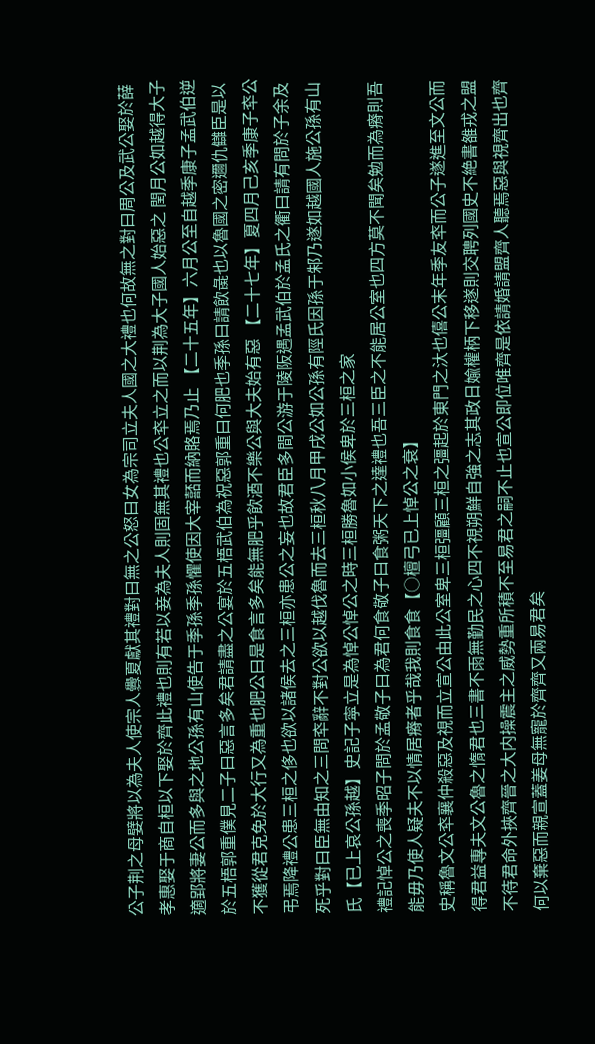公子荆之母嬖將以為夫人使宗人釁夏獻其禮對曰無之公怒曰女為宗司立夫人國之大禮也何故無之對曰周公及武公娶於薛孝惠娶于商自桓以下娶於齊此禮也則有若以妾為夫人則固無其禮也公䘚立之而以荆為大子國人始惡之 閏月公如越得大子適郢將妻公而多與之地公孫有山使告于季孫季孫懼使因大宰嚭而納賂焉乃止 【二十五年】六月公至自越季康子孟武伯逆於五梧郭重僕見二子曰惡言多矣君請盡之公宴於五梧武伯為祝惡郭重曰何肥也季孫曰請飲彘也以魯國之密邇仇讎臣是以不獲從君克免於大行又為重也肥公曰是食言多矣能無肥乎飲酒不樂公與大夫始有惡 【二十七年】夏四月己亥季康子䘚公弔焉降禮公患三桓之侈也欲以諸侯去之三桓亦患公之妄也故君臣多間公游于陵阪遇孟武伯於孟氏之衢曰請有問於子余及死乎對曰臣無由知之三問䘚辭不對公欲以越伐魯而去三桓秋八月甲戌公如公孫有陘氏因孫于邾乃遂如越國人施公孫有山氏【已上哀公孫越】史記子寜立是為悼公悼公之時三桓勝魯如小侯卑於三桓之家
禮記悼公之喪季昭子問於孟敬子曰為君何食敬子曰食粥天下之達禮也吾三臣之不能居公室也四方莫不聞矣勉而為瘠則吾能毋乃使人疑夫不以情居瘠者乎哉我則食食【○檀弓已上悼公之衰】
史稱魯文公䘚襄仲殺惡及視而立宣公由此公室卑三桓彊顧三桓之彊起於東門之汏也僖公末年季友䘚而公子遂進至文公而得君益專夫文公魯之惰君也三書不雨無勤民之心四不視朔鮮自強之志其政日婾權柄下移遂則交聘列國史不絶書雒戎之盟不待君命外挾齊晉之大内操震主之威勢重所積不至易君之嗣不止也宣公即位唯齊是依請婚請盟齊人聽焉惡與視齊出也齊何以棄惡而親宣蓋姜母無寵於齊齊又兩易君矣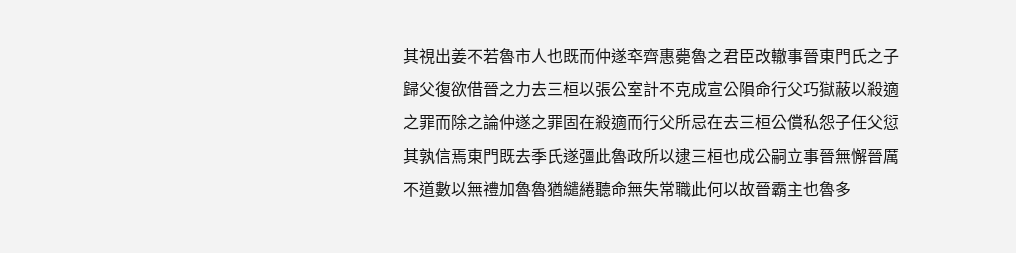其視出姜不若魯市人也既而仲遂䘚齊惠薨魯之君臣改轍事晉東門氏之子歸父復欲借晉之力去三桓以張公室計不克成宣公隕命行父巧獄蔽以殺適之罪而除之論仲遂之罪固在殺適而行父所忌在去三桓公償私怨子任父愆其孰信焉東門既去季氏遂彊此魯政所以逮三桓也成公嗣立事晉無懈晉厲不道數以無禮加魯魯猶繾綣聽命無失常職此何以故晉霸主也魯多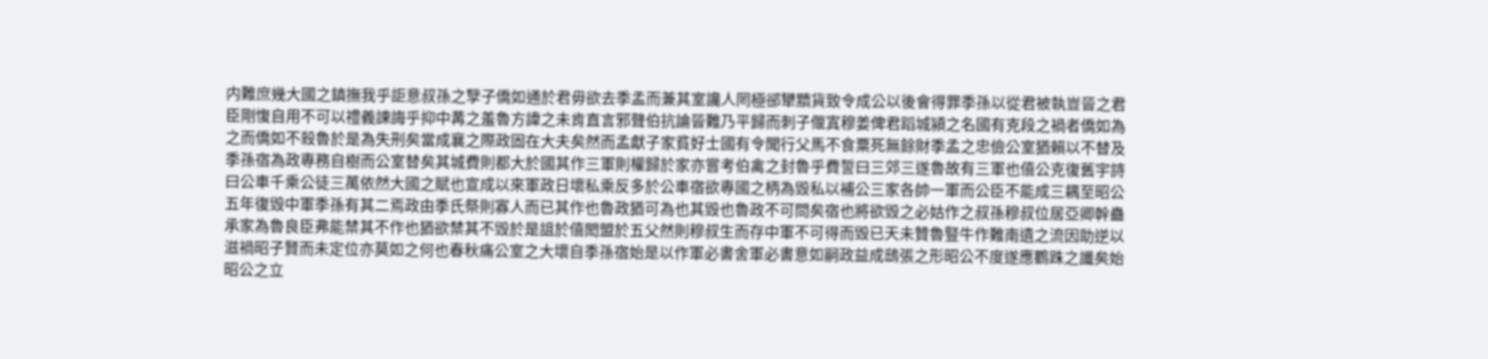内難庶幾大國之鎮撫我乎詎意叔孫之孼子僑如通於君毋欲去季孟而兼其室讒人罔極郤犫黷貨致令成公以後會得罪季孫以從君被執豈晉之君臣剛愎自用不可以禮義諫誨乎抑中冓之羞魯方諱之未肯直言邪聲伯抗論晉難乃平歸而刺子偃寘穆姜俾君蹈城潁之名國有克段之禍者僑如為之而僑如不殺魯於是為失刑矣當成襄之際政固在大夫矣然而孟獻子家貧好士國有令聞行父馬不食粟死無餘財季孟之忠儉公室猶賴以不替及季孫宿為政專務自樹而公室替矣其城費則都大於國其作三軍則權歸於家亦嘗考伯禽之封魯乎費誓曰三郊三遂魯故有三軍也僖公克復舊宇詩曰公車千乘公徒三萬依然大國之賦也宣成以來軍政日壞私乘反多於公車宿欲專國之柄為毁私以補公三家各帥一軍而公臣不能成三耦至昭公五年復毁中軍季孫有其二焉政由季氏祭則寡人而已其作也魯政猶可為也其毁也魯政不可問矣宿也將欲毁之必姑作之叔孫穆叔位居亞卿幹蠱承家為魯良臣弗能禁其不作也猶欲禁其不毁於是詛於僖閎盟於五父然則穆叔生而存中軍不可得而毁已天未贊魯豎牛作難南遺之流因助逆以滋禍昭子賢而未定位亦莫如之何也春秋痛公室之大壞自季孫宿始是以作軍必書舍軍必書意如嗣政益成鴟張之形昭公不度遂應鸜跦之讖矣始昭公之立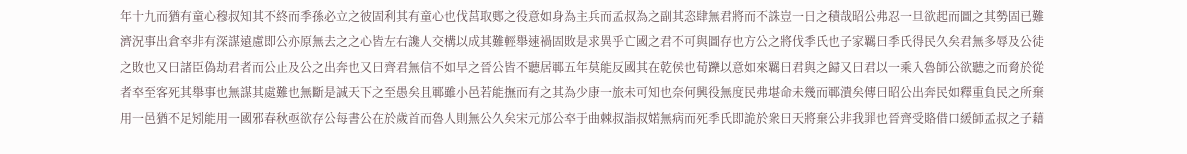年十九而猶有童心穆叔知其不終而季孫必立之彼固利其有童心也伐莒取郠之役意如身為主兵而孟叔為之副其恣肆無君將而不誅豈一日之積哉昭公弗忍一旦欲起而圖之其勢固已難濟況事出倉䘚非有深謀遠慮即公亦原無去之之心皆左右讒人交構以成其難輕舉速禍固敗是求異乎亡國之君不可與圖存也方公之將伐季氏也子家羈曰季氏得民久矣君無多辱及公徒之敗也又曰諸臣偽劫君者而公止及公之出奔也又曰齊君無信不如早之晉公皆不聽居鄆五年莫能反國其在乾侯也荀躒以意如來羈曰君與之歸又曰君以一乘入魯師公欲聽之而脅於從者䘚至客死其舉事也無謀其處難也無斷是誠天下之至愚矣且鄆雖小邑若能撫而有之其為少康一旅未可知也奈何興役無度民弗堪命未幾而鄆潰矣傳曰昭公出奔民如釋重負民之所棄用一邑猶不足矧能用一國邪春秋亟欲存公每書公在於歲首而魯人則無公久矣宋元邡公䘚于曲棘叔詣叔婼無病而死季氏即詭於衆曰天將棄公非我罪也晉齊受賂借口緩師孟叔之子藉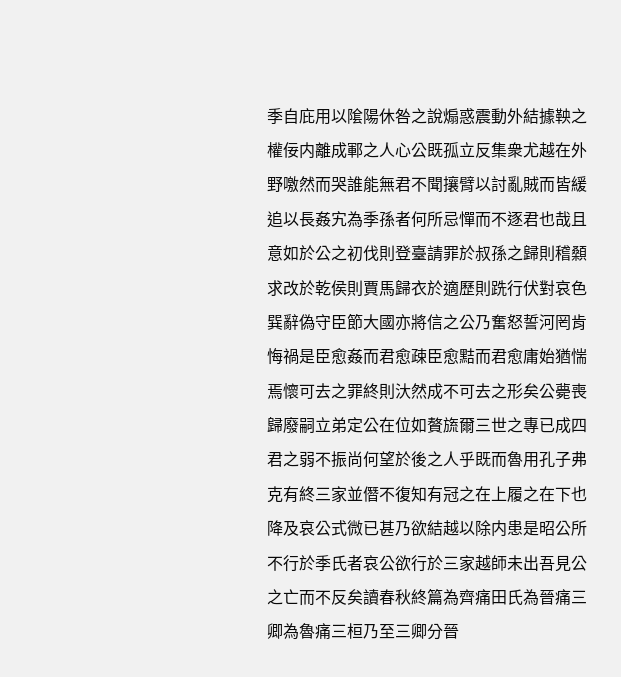季自庇用以隂陽休咎之說煽惑震動外結據鞅之權佞内離成鄆之人心公既孤立反集衆尤越在外野噭然而哭誰能無君不聞攘臂以討亂賊而皆緩追以長姦宄為季孫者何所忌憚而不逐君也哉且意如於公之初伐則登臺請罪於叔孫之歸則稽顙求改於乾侯則賈馬歸衣於適歷則跣行伏對哀色巽辭偽守臣節大國亦將信之公乃奮怒誓河罔肯悔禍是臣愈姦而君愈疎臣愈黠而君愈庸始猶惴焉懷可去之罪終則汏然成不可去之形矣公薨喪歸廢嗣立弟定公在位如贅旒爾三世之專已成四君之弱不振尚何望於後之人乎既而魯用孔子弗克有終三家並僭不復知有冠之在上履之在下也降及哀公式微已甚乃欲結越以除内患是昭公所不行於季氏者哀公欲行於三家越師未出吾見公之亡而不反矣讀春秋終篇為齊痛田氏為晉痛三卿為魯痛三桓乃至三卿分晉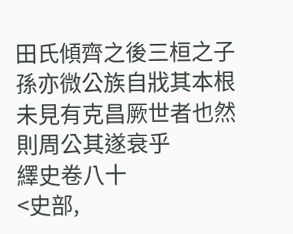田氏傾齊之後三桓之子孫亦微公族自戕其本根未見有克昌厥世者也然則周公其遂衰乎
繹史卷八十
<史部,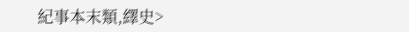紀事本末類,繹史>